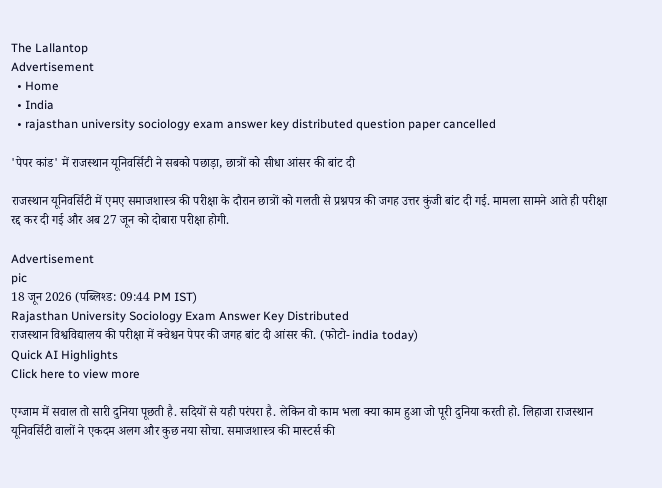The Lallantop
Advertisement
  • Home
  • India
  • rajasthan university sociology exam answer key distributed question paper cancelled

'पेपर कांड' में राजस्थान यूनिवर्सिटी ने सबको पछाड़ा, छात्रों को सीधा आंसर की बांट दी

राजस्थान यूनिवर्सिटी में एमए समाजशास्त्र की परीक्षा के दौरान छात्रों को गलती से प्रश्नपत्र की जगह उत्तर कुंजी बांट दी गई. मामला सामने आते ही परीक्षा रद्द कर दी गई और अब 27 जून को दोबारा परीक्षा होगी.

Advertisement
pic
18 जून 2026 (पब्लिश्ड: 09:44 PM IST)
Rajasthan University Sociology Exam Answer Key Distributed
राजस्थान विश्वविद्यालय की परीक्षा में क्वेश्चन पेपर की जगह बांट दी आंसर की. (फोटो- india today)
Quick AI Highlights
Click here to view more

एग्जाम में सवाल तो सारी दुनिया पूछती है. सदियों से यही परंपरा है. लेकिन वो काम भला क्या काम हुआ जो पूरी दुनिया करती हो. लिहाजा राजस्थान यूनिवर्सिटी वालों ने एकदम अलग और कुछ नया सोचा. समाजशास्त्र की मास्टर्स की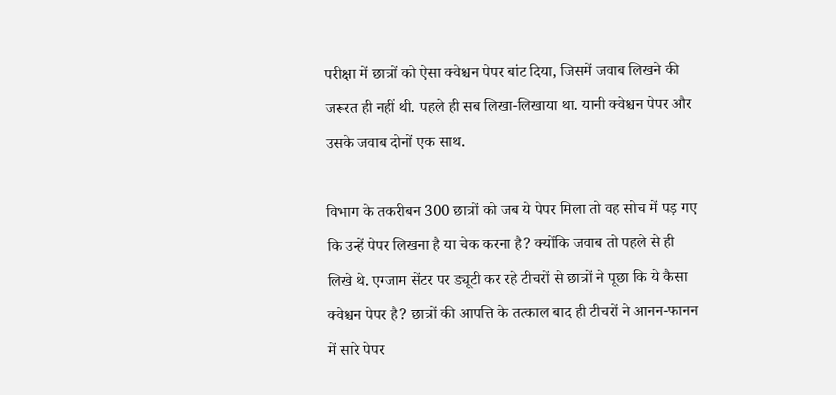परीक्षा में छात्रों को ऐसा क्वेश्चन पेपर बांट दिया, जिसमें जवाब लिखने की जरूरत ही नहीं थी. पहले ही सब लिखा-लिखाया था. यानी क्वेश्चन पेपर और उसके जवाब दोनों एक साथ.

विभाग के तकरीबन 300 छात्रों को जब ये पेपर मिला तो वह सोच में पड़ गए कि उन्हें पेपर लिखना है या चेक करना है? क्योंकि जवाब तो पहले से ही लिखे थे. एग्जाम सेंटर पर ड्यूटी कर रहे टीचरों से छात्रों ने पूछा कि ये कैसा क्वेश्चन पेपर है? छात्रों की आपत्ति के तत्काल बाद ही टीचरों ने आनन-फानन में सारे पेपर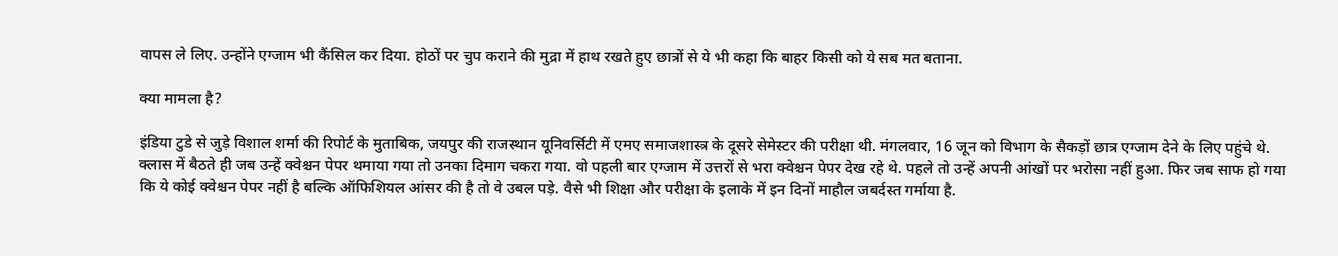वापस ले लिए. उन्होंने एग्जाम भी कैंसिल कर दिया. होठों पर चुप कराने की मुद्रा में हाथ रखते हुए छात्रों से ये भी कहा कि बाहर किसी को ये सब मत बताना.

क्या मामला है?

इंडिया टुडे से जुड़े विशाल शर्मा की रिपोर्ट के मुताबिक, जयपुर की राजस्थान यूनिवर्सिटी में एमए समाजशास्त्र के दूसरे सेमेस्टर की परीक्षा थी. मंगलवार, 16 जून को विभाग के सैकड़ों छात्र एग्जाम देने के लिए पहुंचे थे. क्लास में बैठते ही जब उन्हें क्वेश्चन पेपर थमाया गया तो उनका दिमाग चकरा गया. वो पहली बार एग्जाम में उत्तरों से भरा क्वेश्चन पेपर देख रहे थे. पहले तो उन्हें अपनी आंखों पर भरोसा नहीं हुआ. फिर जब साफ हो गया कि ये कोई क्वेश्चन पेपर नहीं है बल्कि ऑफिशियल आंसर की है तो वे उबल पड़े. वैसे भी शिक्षा और परीक्षा के इलाके में इन दिनों माहौल जबर्दस्त गर्माया है.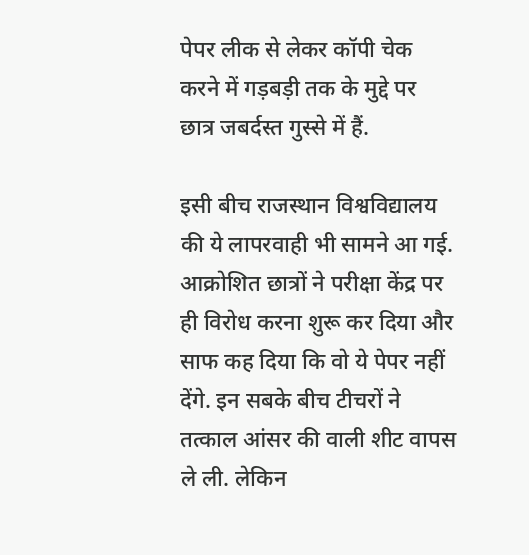पेपर लीक से लेकर कॉपी चेक करने में गड़बड़ी तक के मुद्दे पर छात्र जबर्दस्त गुस्से में हैं.

इसी बीच राजस्थान विश्वविद्यालय की ये लापरवाही भी सामने आ गई. आक्रोशित छात्रों ने परीक्षा केंद्र पर ही विरोध करना शुरू कर दिया और साफ कह दिया कि वो ये पेपर नहीं देंगे. इन सबके बीच टीचरों ने तत्काल आंसर की वाली शीट वापस ले ली. लेकिन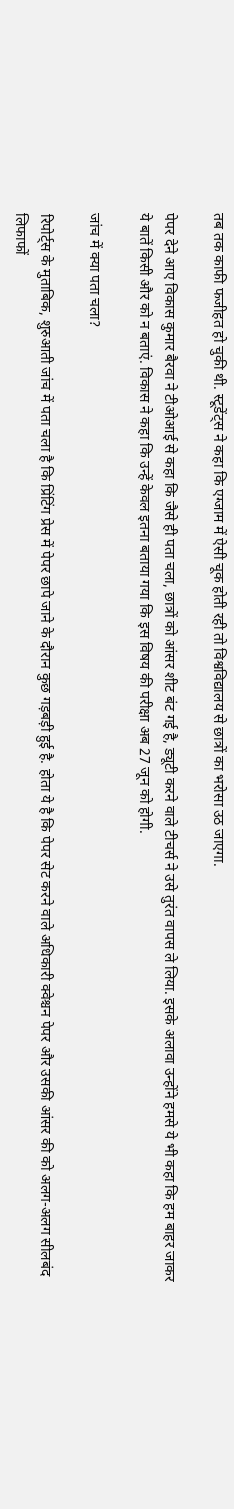तब तक काफी फजीहत हो चुकी थी. स्टूडेंट्स ने कहा कि एग्जाम में ऐसी चूक होती रही तो विश्वविद्यालय से छात्रों का भरोसा उठ जाएगा.

पेपर देने आए विकास कुमार बैरवा ने टीओआई से कहा कि जैसे ही पता चला, छात्रों को आंसर शीट बंट गई है, ड्यूटी करने वाले टीचर्स ने उसे तुरंत वापस ले लिया. इसके अलावा उन्होंने हमसे ये भी कहा कि हम बाहर जाकर ये बातें किसी और को न बताएं. विकास ने कहा कि उन्हें केवल इतना बताया गया कि इस विषय की परीक्षा अब 27 जून को होगी.

जांच में क्या पता चला?

रिपोर्ट्स के मुताबिक, शुरुआती जांच में पता चला है कि प्रिंटिंग प्रेस में पेपर छापे जाने के दौरान कुछ गड़बड़ी हुई है. होता ये है कि पेपर सेट करने वाले अधिकारी क्वेश्चन पेपर और उसकी आंसर की को अलग-अलग सीलबंद लिफाफों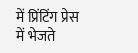में प्रिंटिंग प्रेस में भेजते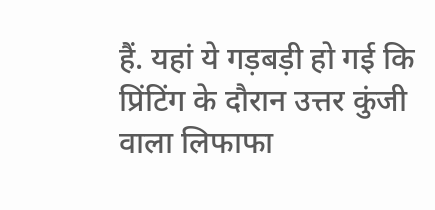हैं. यहां ये गड़बड़ी हो गई कि प्रिंटिंग के दौरान उत्तर कुंजी वाला लिफाफा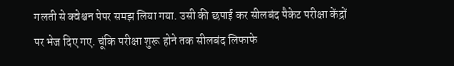गलती से क्वेश्चन पेपर समझ लिया गया. उसी की छपाई कर सीलबंद पैकेट परीक्षा केंद्रों पर भेज दिए गए. चूंकि परीक्षा शुरू होने तक सीलबंद लिफाफे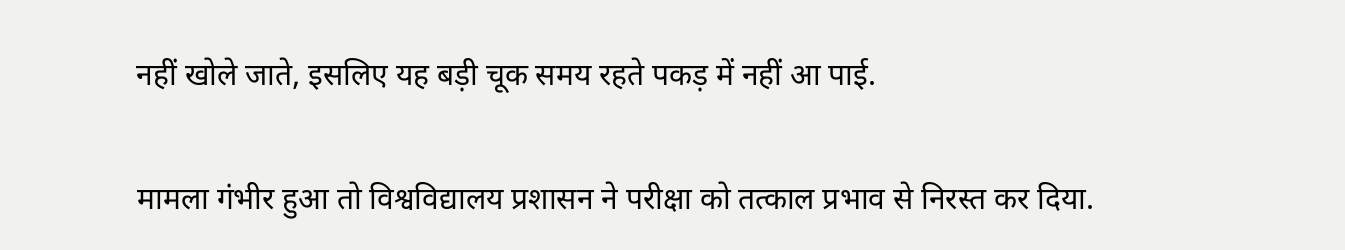नहीं खोले जाते, इसलिए यह बड़ी चूक समय रहते पकड़ में नहीं आ पाई.

मामला गंभीर हुआ तो विश्वविद्यालय प्रशासन ने परीक्षा को तत्काल प्रभाव से निरस्त कर दिया.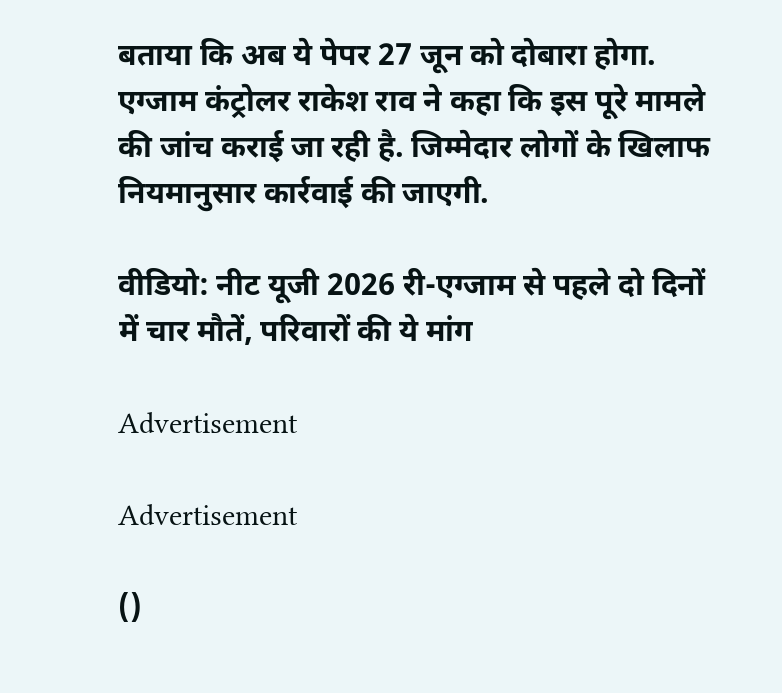बताया कि अब ये पेपर 27 जून को दोबारा होगा. एग्जाम कंट्रोलर राकेश राव ने कहा कि इस पूरे मामले की जांच कराई जा रही है. जिम्मेदार लोगों के खिलाफ नियमानुसार कार्रवाई की जाएगी.

वीडियो: नीट यूजी 2026 री-एग्जाम से पहले दो दिनों में चार मौतें, परिवारों की ये मांग

Advertisement

Advertisement

()